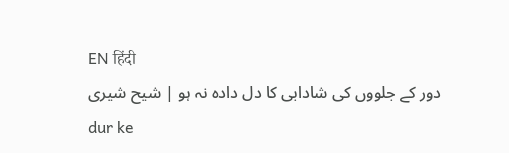EN हिंदी
دور کے جلووں کی شادابی کا دل دادہ نہ ہو | شیح شیری
dur ke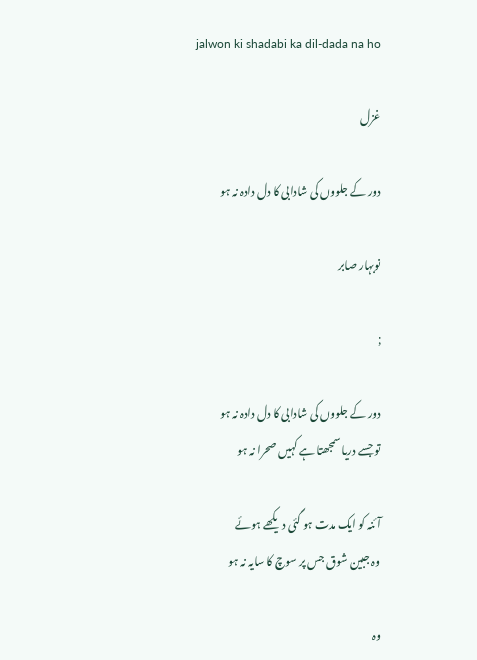jalwon ki shadabi ka dil-dada na ho

غزل

دور کے جلووں کی شادابی کا دل دادہ نہ ہو

نوبہار صابر

;

دور کے جلووں کی شادابی کا دل دادہ نہ ہو
تو جسے دریا سمجھتا ہے کہیں صحرا نہ ہو

آئنہ کو ایک مدت ہو گئی دیکھے ہوئے
وہ جبین شوق جس پر سوچ کا سایہ نہ ہو

وہ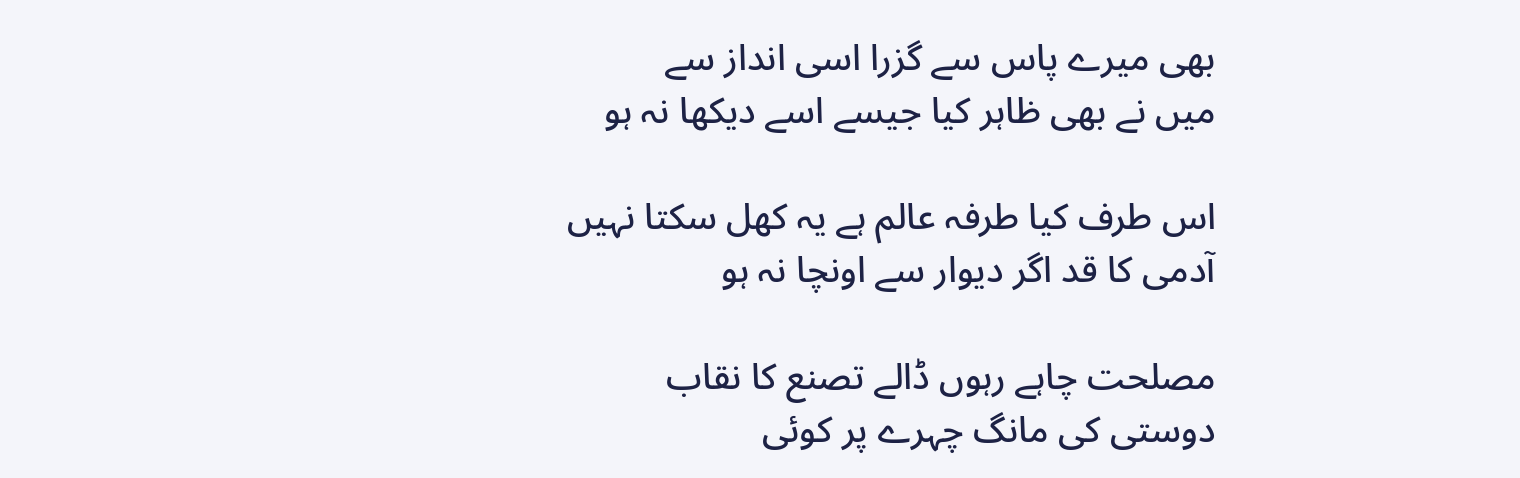بھی میرے پاس سے گزرا اسی انداز سے
میں نے بھی ظاہر کیا جیسے اسے دیکھا نہ ہو

اس طرف کیا طرفہ عالم ہے یہ کھل سکتا نہیں
آدمی کا قد اگر دیوار سے اونچا نہ ہو

مصلحت چاہے رہوں ڈالے تصنع کا نقاب
دوستی کی مانگ چہرے پر کوئی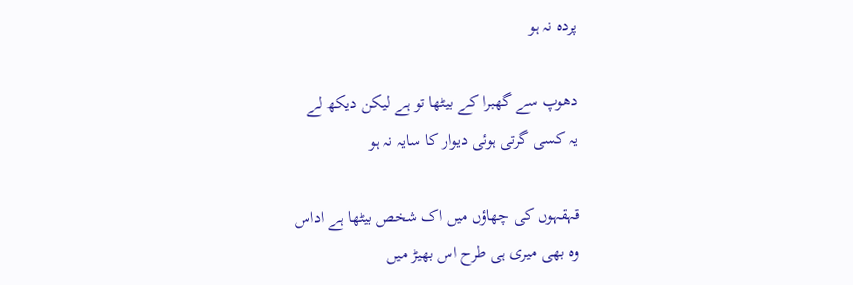پردہ نہ ہو

دھوپ سے گھبرا کے بیٹھا تو ہے لیکن دیکھ لے
یہ کسی گرتی ہوئی دیوار کا سایہ نہ ہو

قہقہوں کی چھاؤں میں اک شخص بیٹھا ہے اداس
وہ بھی میری ہی طرح اس بھیڑ میں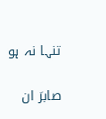تنہا نہ ہو

صابرؔ ان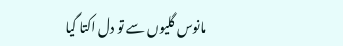مانوس گلیوں سے تو دل اکتا گیا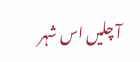آ چلیں اس شہر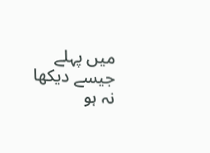میں پہلے جیسے دیکھا نہ ہو